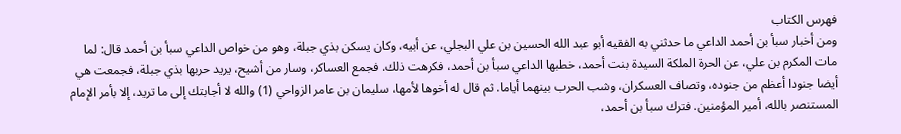فهرس الكتاب
ومن أخبار سبأ بن أحمد الداعي ما حدثني به الفقيه أبو عبد الله الحسين بن علي البجلي، عن أبيه، وكان يسكن بذي جبلة، وهو من خواص الداعي سبأ بن أحمد قال: لما مات المكرم بن علي، عن الحرة الملكة السيدة بنت أحمد، خطبها الداعي سبأ بن أحمد، فكرهت ذلك. فجمع العساكر، وسار من أشيح، يريد حربها بذي جبلة، فجمعت هي أيضا جنودا أعظم من جنوده، وتصاف العسكران، وشب الحرب بينهما أياما. ثم قال له أخوها لأمها، سليمان بن عامر الزواحي (1) والله لا أجابتك إلى ما تريد، إلا بأمر الإمام المستنصر بالله، أمير المؤمنين. فترك سبأ بن أحمد،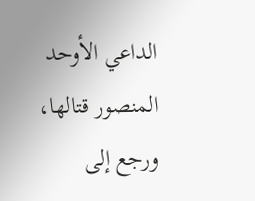الداعي الأوحد المنصور قتالها، ورجع إلى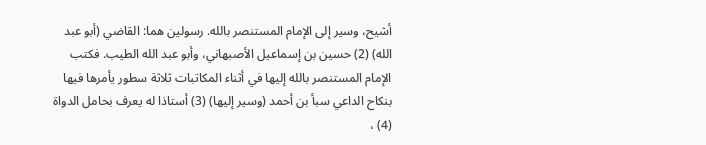أشيح، وسير إلى الإمام المستنصر بالله. رسولين هما: القاضي (أبو عبد الله) (2) حسين بن إسماعيل الأصبهاني، وأبو عبد الله الطيب. فكتب الإمام المستنصر بالله إليها في أثناء المكاتبات ثلاثة سطور يأمرها فيها بنكاح الداعي سبأ بن أحمد (وسير إليها) (3) أستاذا له يعرف بحامل الدواة (4) ،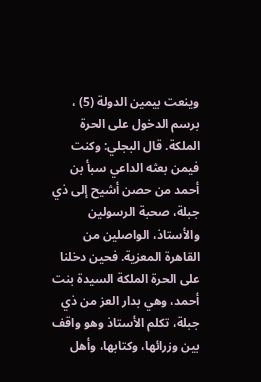وينعت بيمين الدولة (5) ، برسم الدخول على الحرة الملكة. قال البجلي: وكنت فيمن بعثه الداعي سبأ بن أحمد من حصن أشيح إلى ذي جبلة، صحبة الرسولين والأستاذ، الواصلين من القاهرة المعزية. فحين دخلنا على الحرة الملكة السيدة بنت أحمد، وهي بدار العز من ذي جبلة، تكلم الأستاذ وهو واقف بين وزرائها، وكتابها، وأهل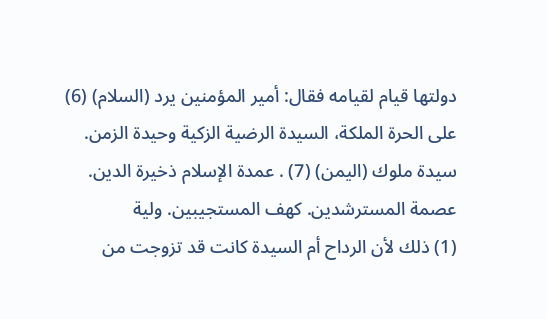دولتها قيام لقيامه فقال: أمير المؤمنين يرد (السلام) (6) على الحرة الملكة، السيدة الرضية الزكية وحيدة الزمن. سيدة ملوك (اليمن) (7) . عمدة الإسلام ذخيرة الدين. عصمة المسترشدين. كهف المستجيبين. ولية
(1) ذلك لأن الرداح أم السيدة كانت قد تزوجت من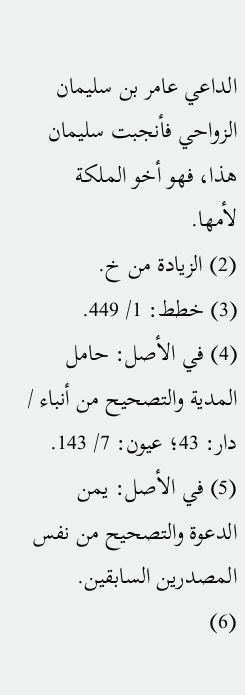الداعي عامر بن سليمان الزواحي فأنجبت سليمان هذا، فهو أخو الملكة لأمها.
(2) الزيادة من خ.
(3) خطط: 1/ 449.
(4) في الأصل: حامل المدية والتصحيح من أنباء / دار: 43؛ عيون: 7/ 143.
(5) في الأصل: يمن الدعوة والتصحيح من نفس المصدرين السابقين.
(6)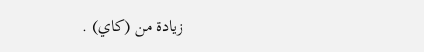زيادة من (كاي) .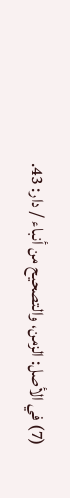(7) في الأصل: الزمن، والتصحيح من أنباء / دار: 43.